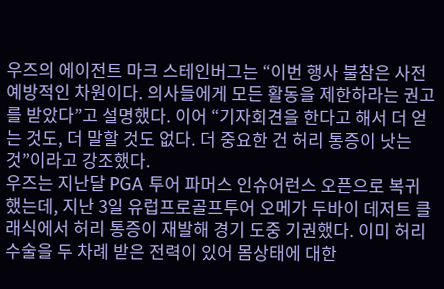우즈의 에이전트 마크 스테인버그는 “이번 행사 불참은 사전 예방적인 차원이다. 의사들에게 모든 활동을 제한하라는 권고를 받았다”고 설명했다. 이어 “기자회견을 한다고 해서 더 얻는 것도, 더 말할 것도 없다. 더 중요한 건 허리 통증이 낫는 것”이라고 강조했다.
우즈는 지난달 PGA 투어 파머스 인슈어런스 오픈으로 복귀했는데, 지난 3일 유럽프로골프투어 오메가 두바이 데저트 클래식에서 허리 통증이 재발해 경기 도중 기권했다. 이미 허리 수술을 두 차례 받은 전력이 있어 몸상태에 대한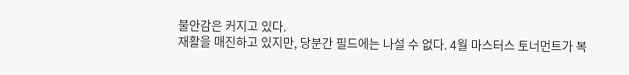불안감은 커지고 있다.
재활을 매진하고 있지만, 당분간 필드에는 나설 수 없다. 4월 마스터스 토너먼트가 복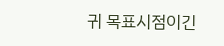귀 목표시점이긴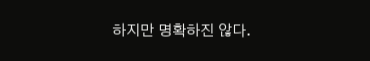하지만 명확하진 않다.